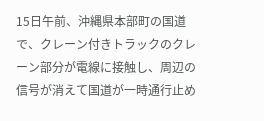15日午前、沖縄県本部町の国道で、クレーン付きトラックのクレーン部分が電線に接触し、周辺の信号が消えて国道が一時通行止め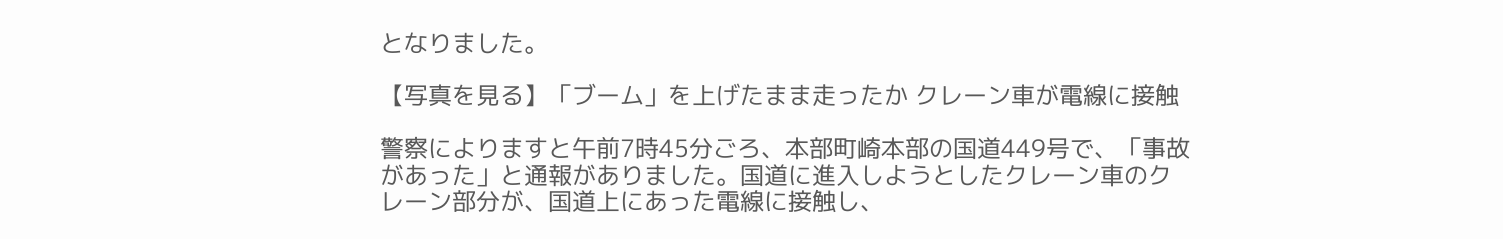となりました。

【写真を見る】「ブーム」を上げたまま走ったか クレーン車が電線に接触

警察によりますと午前7時45分ごろ、本部町崎本部の国道449号で、「事故があった」と通報がありました。国道に進入しようとしたクレーン車のクレーン部分が、国道上にあった電線に接触し、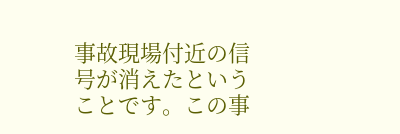事故現場付近の信号が消えたということです。この事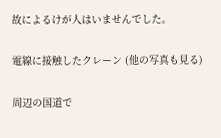故によるけが人はいませんでした。

電線に接触したクレーン (他の写真も見る)

周辺の国道で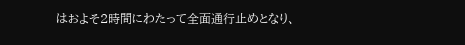はおよそ2時間にわたって全面通行止めとなり、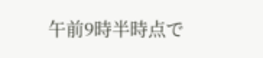午前9時半時点で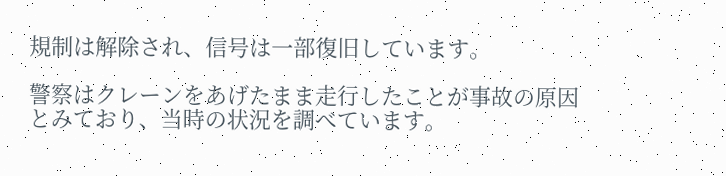規制は解除され、信号は一部復旧しています。

警察はクレーンをあげたまま走行したことが事故の原因とみており、当時の状況を調べています。